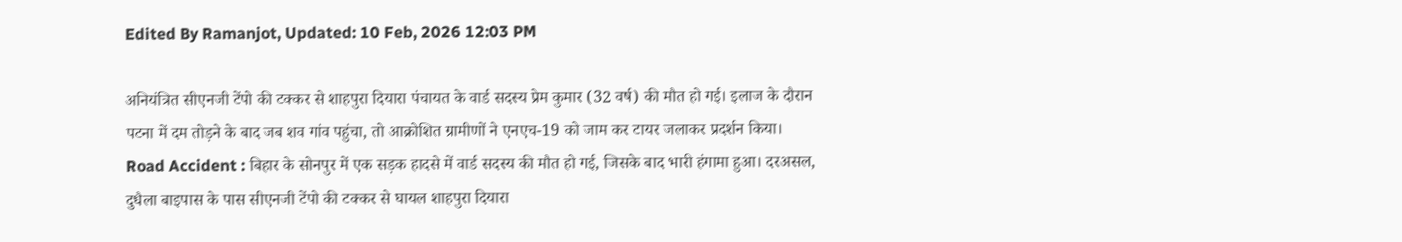Edited By Ramanjot, Updated: 10 Feb, 2026 12:03 PM

अनियंत्रित सीएनजी टेंपो की टक्कर से शाहपुरा दियारा पंचायत के वार्ड सदस्य प्रेम कुमार (32 वर्ष) की मौत हो गई। इलाज के दौरान पटना में दम तोड़ने के बाद जब शव गांव पहुंचा, तो आक्रोशित ग्रामीणों ने एनएच-19 को जाम कर टायर जलाकर प्रदर्शन किया।
Road Accident : बिहार के सोनपुर में एक सड़क हादसे में वार्ड सदस्य की मौत हो गई, जिसके बाद भारी हंगामा हुआ। दरअसल, दुधैला बाइपास के पास सीएनजी टेंपो की टक्कर से घायल शाहपुरा दियारा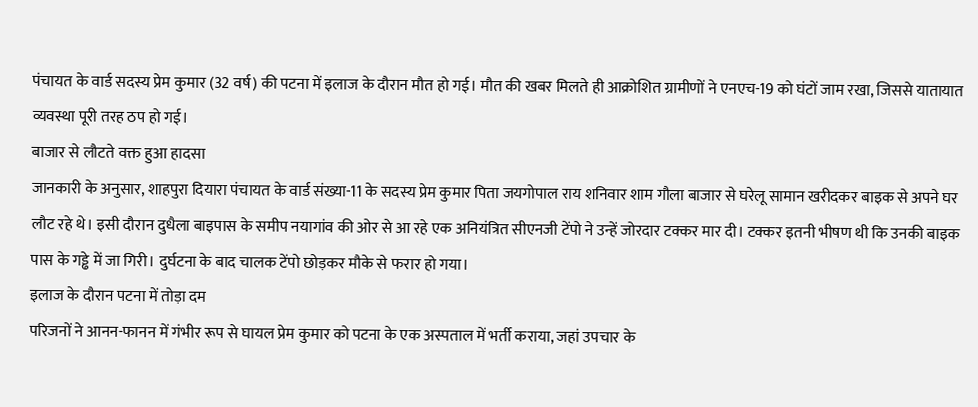पंचायत के वार्ड सदस्य प्रेम कुमार (32 वर्ष) की पटना में इलाज के दौरान मौत हो गई। मौत की खबर मिलते ही आक्रोशित ग्रामीणों ने एनएच-19 को घंटों जाम रखा, जिससे यातायात व्यवस्था पूरी तरह ठप हो गई।
बाजार से लौटते वक्त हुआ हादसा
जानकारी के अनुसार, शाहपुरा दियारा पंचायत के वार्ड संख्या-11 के सदस्य प्रेम कुमार पिता जयगोपाल राय शनिवार शाम गौला बाजार से घरेलू सामान खरीदकर बाइक से अपने घर लौट रहे थे। इसी दौरान दुधैला बाइपास के समीप नयागांव की ओर से आ रहे एक अनियंत्रित सीएनजी टेंपो ने उन्हें जोरदार टक्कर मार दी। टक्कर इतनी भीषण थी कि उनकी बाइक पास के गड्ढे में जा गिरी। दुर्घटना के बाद चालक टेंपो छोड़कर मौके से फरार हो गया।
इलाज के दौरान पटना में तोड़ा दम
परिजनों ने आनन-फानन में गंभीर रूप से घायल प्रेम कुमार को पटना के एक अस्पताल में भर्ती कराया, जहां उपचार के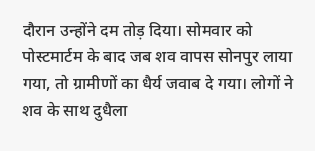दौरान उन्होंने दम तोड़ दिया। सोमवार को पोस्टमार्टम के बाद जब शव वापस सोनपुर लाया गया, तो ग्रामीणों का धैर्य जवाब दे गया। लोगों ने शव के साथ दुधैला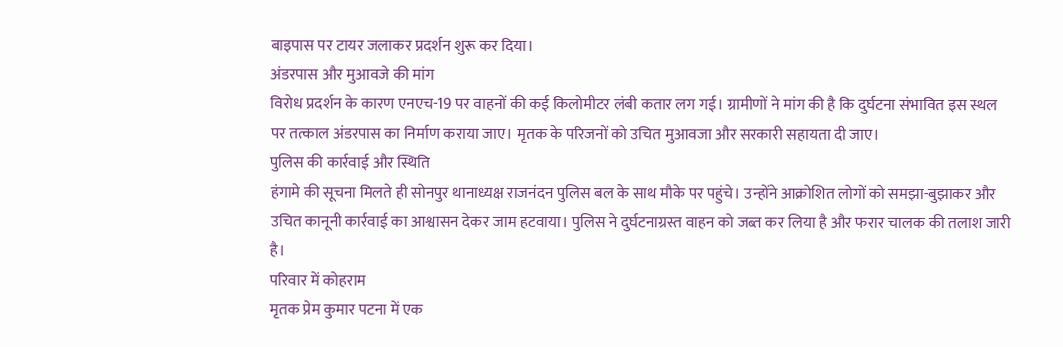बाइपास पर टायर जलाकर प्रदर्शन शुरू कर दिया।
अंडरपास और मुआवजे की मांग
विरोध प्रदर्शन के कारण एनएच-19 पर वाहनों की कई किलोमीटर लंबी कतार लग गई। ग्रामीणों ने मांग की है कि दुर्घटना संभावित इस स्थल पर तत्काल अंडरपास का निर्माण कराया जाए। मृतक के परिजनों को उचित मुआवजा और सरकारी सहायता दी जाए।
पुलिस की कार्रवाई और स्थिति
हंगामे की सूचना मिलते ही सोनपुर थानाध्यक्ष राजनंदन पुलिस बल के साथ मौके पर पहुंचे। उन्होंने आक्रोशित लोगों को समझा-बुझाकर और उचित कानूनी कार्रवाई का आश्वासन देकर जाम हटवाया। पुलिस ने दुर्घटनाग्रस्त वाहन को जब्त कर लिया है और फरार चालक की तलाश जारी है।
परिवार में कोहराम
मृतक प्रेम कुमार पटना में एक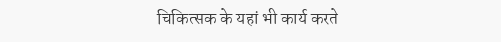चिकित्सक के यहां भी कार्य करते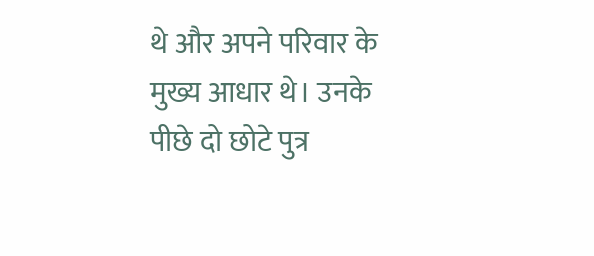थे और अपने परिवार के मुख्य आधार थे। उनके पीछे दो छोटे पुत्र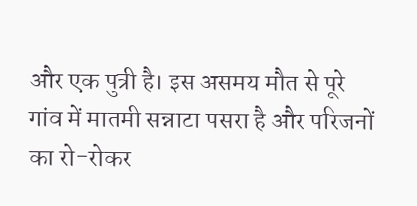और एक पुत्री है। इस असमय मौत से पूरे गांव में मातमी सन्नाटा पसरा है और परिजनों का रो-रोकर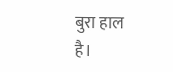बुरा हाल है।